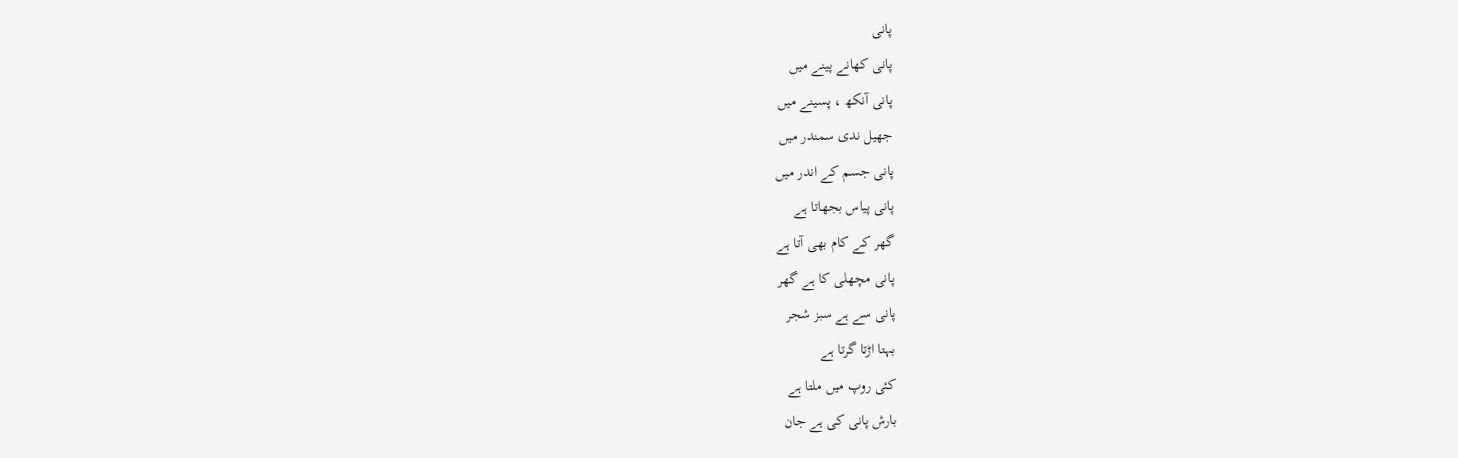پانی
پانی کھانے پینے میں
پانی آنکھ ، پسینے میں
جھیل ندی سمندر میں
پانی جسم کے اندر میں
پانی پیاس بجھاتا ہے
گھر کے کام بھی آتا ہے
پانی مچھلی کا ہے گھر
پانی سے ہے سبز شجر
بہتا اڑتا گرتا ہے
کئی روپ میں ملتا ہے
بارش پانی کی ہے جان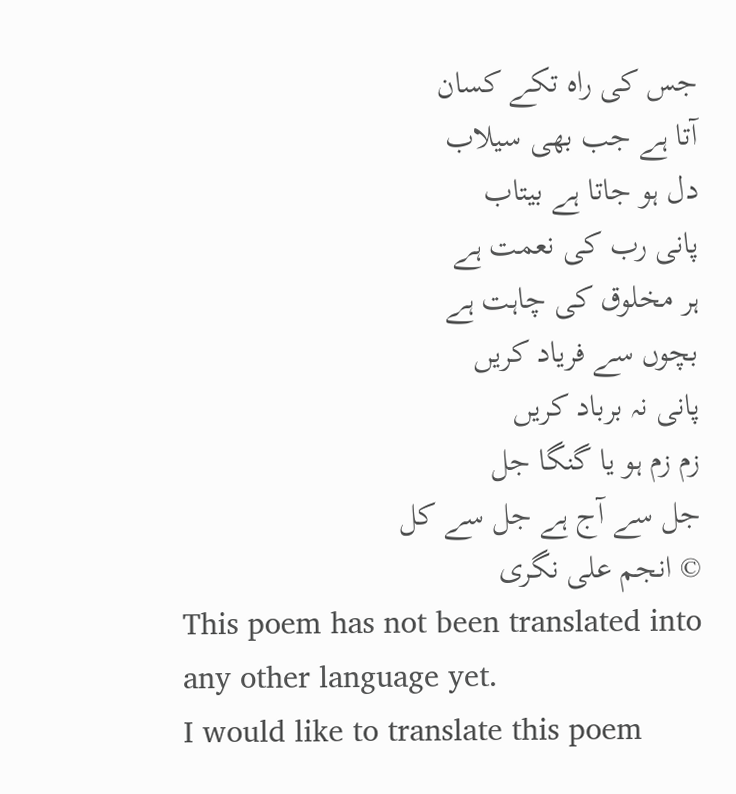جس کی راہ تکے کسان
آتا ہے جب بھی سیلاب
دل ہو جاتا ہے بیتاب
پانی رب کی نعمت ہے
ہر مخلوق کی چاہت ہے
بچوں سے فریاد کریں
پانی نہ برباد کریں
زم زم ہو یا گنگا جل
جل سے آج ہے جل سے کل
© انجم علی نگری
This poem has not been translated into any other language yet.
I would like to translate this poem